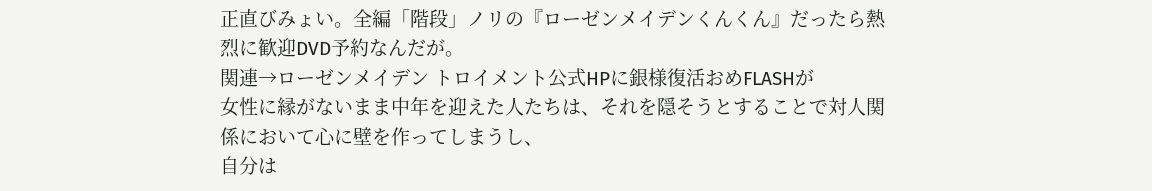正直びみょい。全編「階段」ノリの『ローゼンメイデンくんくん』だったら熱烈に歓迎DVD予約なんだが。
関連→ローゼンメイデン トロイメント公式HPに銀様復活おめFLASHが
女性に縁がないまま中年を迎えた人たちは、それを隠そうとすることで対人関係において心に壁を作ってしまうし、
自分は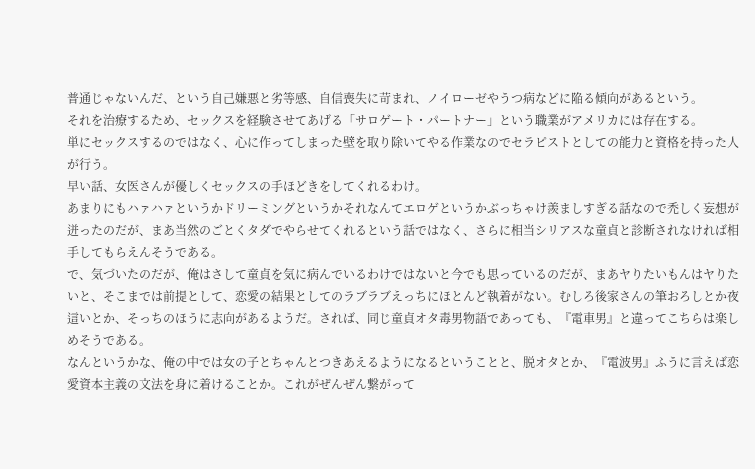普通じゃないんだ、という自己嫌悪と劣等感、自信喪失に苛まれ、ノイローゼやうつ病などに陥る傾向があるという。
それを治療するため、セックスを経験させてあげる「サロゲート・パートナー」という職業がアメリカには存在する。
単にセックスするのではなく、心に作ってしまった壁を取り除いてやる作業なのでセラピストとしての能力と資格を持った人が行う。
早い話、女医さんが優しくセックスの手ほどきをしてくれるわけ。
あまりにもハァハァというかドリーミングというかそれなんてエロゲというかぶっちゃけ羨ましすぎる話なので禿しく妄想が迸ったのだが、まあ当然のごとくタダでやらせてくれるという話ではなく、さらに相当シリアスな童貞と診断されなければ相手してもらえんそうである。
で、気づいたのだが、俺はさして童貞を気に病んでいるわけではないと今でも思っているのだが、まあヤりたいもんはヤりたいと、そこまでは前提として、恋愛の結果としてのラブラブえっちにほとんど執着がない。むしろ後家さんの筆おろしとか夜這いとか、そっちのほうに志向があるようだ。されば、同じ童貞オタ毒男物語であっても、『電車男』と違ってこちらは楽しめそうである。
なんというかな、俺の中では女の子とちゃんとつきあえるようになるということと、脱オタとか、『電波男』ふうに言えば恋愛資本主義の文法を身に着けることか。これがぜんぜん繋がって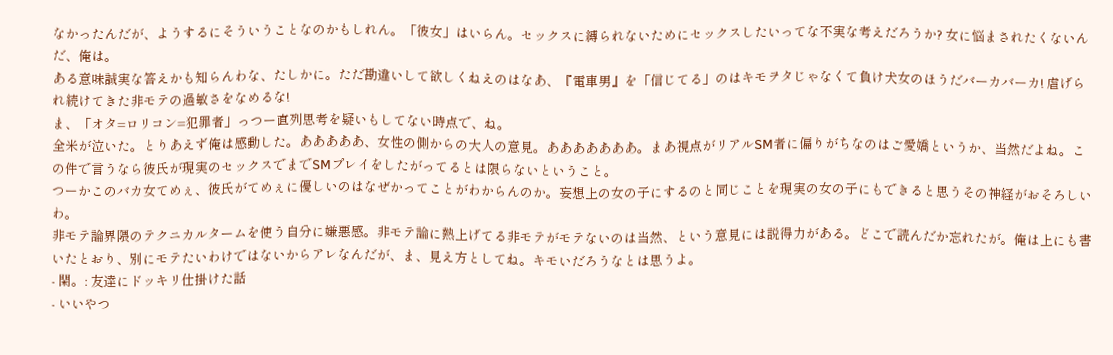なかったんだが、ようするにそういうことなのかもしれん。「彼女」はいらん。セックスに縛られないためにセックスしたいってな不実な考えだろうか? 女に悩まされたくないんだ、俺は。
ある意味誠実な答えかも知らんわな、たしかに。ただ勘違いして欲しくねえのはなあ、『電車男』を「信じてる」のはキモヲタじゃなくて負け犬女のほうだバーカバーカ! 虐げられ続けてきた非モテの過敏さをなめるな!
ま、「オタ=ロリコン=犯罪者」っつー直列思考を疑いもしてない時点で、ね。
全米が泣いた。とりあえず俺は感動した。あああああ、女性の側からの大人の意見。あああああああ。まあ視点がリアルSM者に偏りがちなのはご愛嬌というか、当然だよね。この件で言うなら彼氏が現実のセックスでまでSMプレイをしたがってるとは限らないということ。
つーかこのバカ女てめぇ、彼氏がてめぇに優しいのはなぜかってことがわからんのか。妄想上の女の子にするのと同じことを現実の女の子にもできると思うその神経がおそろしいわ。
非モテ論界隈のテクニカルタームを使う自分に嫌悪感。非モテ論に熱上げてる非モテがモテないのは当然、という意見には説得力がある。どこで読んだか忘れたが。俺は上にも書いたとおり、別にモテたいわけではないからアレなんだが、ま、見え方としてね。キモいだろうなとは思うよ。
- 閑。: 友達にドッキリ仕掛けた話
- いいやつ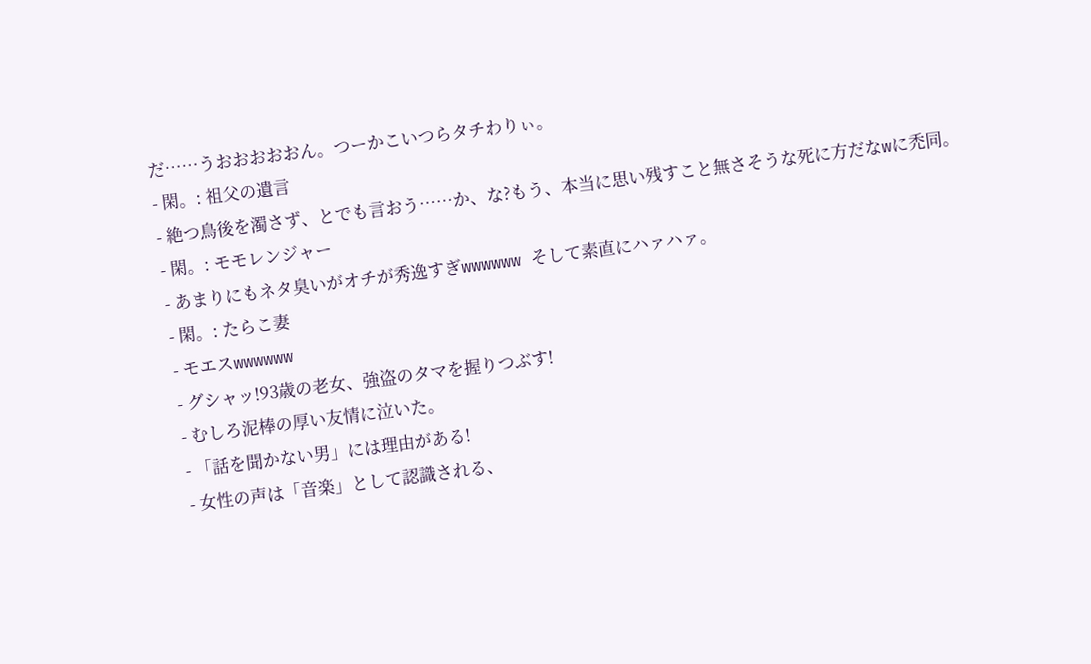だ……うおおおおおん。つーかこいつらタチわりぃ。
- 閑。: 祖父の遺言
- 絶つ鳥後を濁さず、とでも言おう……か、な?もう、本当に思い残すこと無さそうな死に方だなwに禿同。
- 閑。: モモレンジャー
- あまりにもネタ臭いがオチが秀逸すぎwwwwww そして素直にハァハァ。
- 閑。: たらこ妻
- モエスwwwwww
- グシャッ!93歳の老女、強盗のタマを握りつぶす!
- むしろ泥棒の厚い友情に泣いた。
- 「話を聞かない男」には理由がある!
- 女性の声は「音楽」として認識される、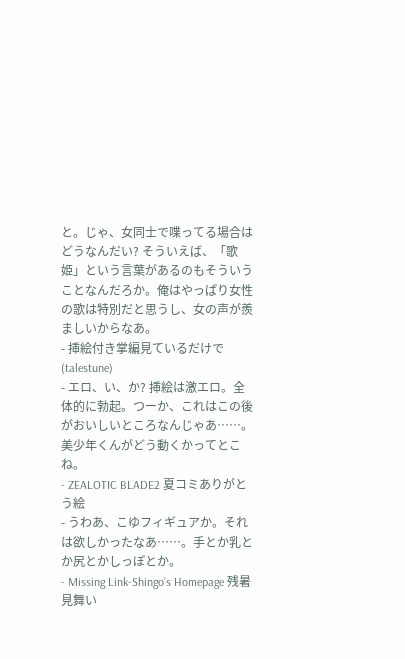と。じゃ、女同士で喋ってる場合はどうなんだい? そういえば、「歌姫」という言葉があるのもそういうことなんだろか。俺はやっぱり女性の歌は特別だと思うし、女の声が羨ましいからなあ。
- 挿絵付き掌編見ているだけで(talestune)
- エロ、い、か? 挿絵は激エロ。全体的に勃起。つーか、これはこの後がおいしいところなんじゃあ……。美少年くんがどう動くかってとこね。
- ZEALOTIC BLADE2 夏コミありがとう絵
- うわあ、こゆフィギュアか。それは欲しかったなあ……。手とか乳とか尻とかしっぽとか。
- Missing Link-Shingo’s Homepage 残暑見舞い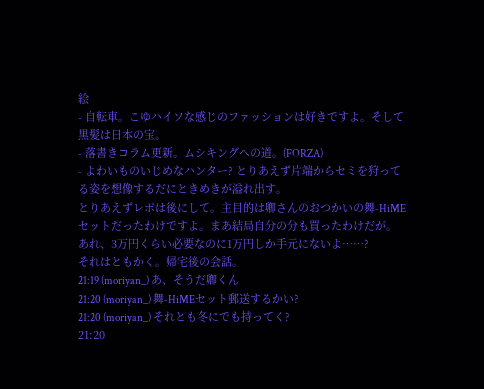絵
- 自転車。こゆハイソな感じのファッションは好きですよ。そして黒髪は日本の宝。
- 落書きコラム更新。ムシキングへの道。(FORZA)
- よわいものいじめなハンター? とりあえず片端からセミを狩ってる姿を想像するだにときめきが溢れ出す。
とりあえずレポは後にして。主目的は卿さんのおつかいの舞-HiMEセットだったわけですよ。まあ結局自分の分も買ったわけだが。あれ、3万円くらい必要なのに1万円しか手元にないよ……?
それはともかく。帰宅後の会話。
21:19 (moriyan_) あ、そうだ卿くん
21:20 (moriyan_) 舞-HiMEセット郵送するかい?
21:20 (moriyan_) それとも冬にでも持ってく?
21:20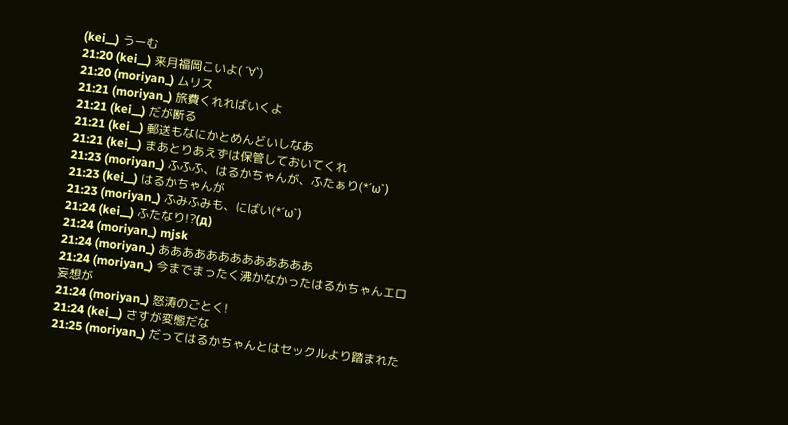(kei__) うーむ
21:20 (kei__) 来月福岡こいよ( ´∀`)
21:20 (moriyan_) ムリス
21:21 (moriyan_) 旅費くれればいくよ
21:21 (kei__) だが断る
21:21 (kei__) 郵送もなにかとめんどいしなあ
21:21 (kei__) まあとりあえずは保管しておいてくれ
21:23 (moriyan_) ふふふ、はるかちゃんが、ふたぁり(*´ω`)
21:23 (kei__) はるかちゃんが
21:23 (moriyan_) ふみふみも、にばい(*´ω`)
21:24 (kei__) ふたなり!?(д)
21:24 (moriyan_) mjsk
21:24 (moriyan_) あああああああああああああ
21:24 (moriyan_) 今までまったく沸かなかったはるかちゃんエロ妄想が
21:24 (moriyan_) 怒涛のごとく!
21:24 (kei__) さすが変態だな
21:25 (moriyan_) だってはるかちゃんとはセックルより踏まれた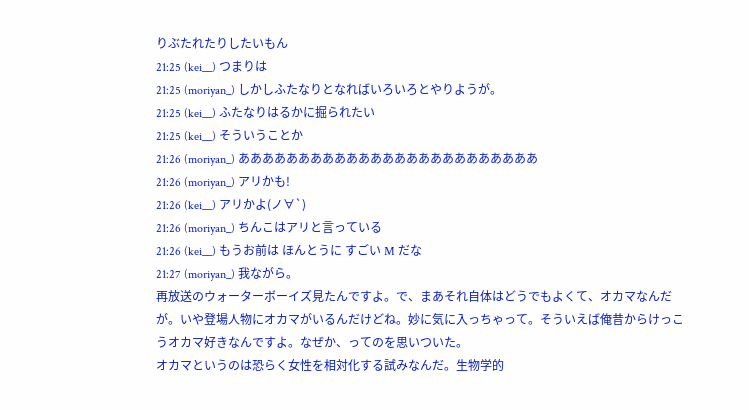りぶたれたりしたいもん
21:25 (kei__) つまりは
21:25 (moriyan_) しかしふたなりとなればいろいろとやりようが。
21:25 (kei__) ふたなりはるかに掘られたい
21:25 (kei__) そういうことか
21:26 (moriyan_) あああああああああああああああああああああああああ
21:26 (moriyan_) アリかも!
21:26 (kei__) アリかよ(ノ∀`)
21:26 (moriyan_) ちんこはアリと言っている
21:26 (kei__) もうお前は ほんとうに すごい M だな
21:27 (moriyan_) 我ながら。
再放送のウォーターボーイズ見たんですよ。で、まあそれ自体はどうでもよくて、オカマなんだが。いや登場人物にオカマがいるんだけどね。妙に気に入っちゃって。そういえば俺昔からけっこうオカマ好きなんですよ。なぜか、ってのを思いついた。
オカマというのは恐らく女性を相対化する試みなんだ。生物学的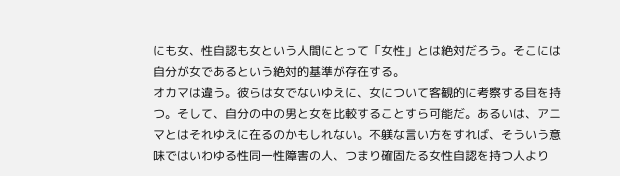にも女、性自認も女という人間にとって「女性」とは絶対だろう。そこには自分が女であるという絶対的基準が存在する。
オカマは違う。彼らは女でないゆえに、女について客観的に考察する目を持つ。そして、自分の中の男と女を比較することすら可能だ。あるいは、アニマとはそれゆえに在るのかもしれない。不躾な言い方をすれば、そういう意味ではいわゆる性同一性障害の人、つまり確固たる女性自認を持つ人より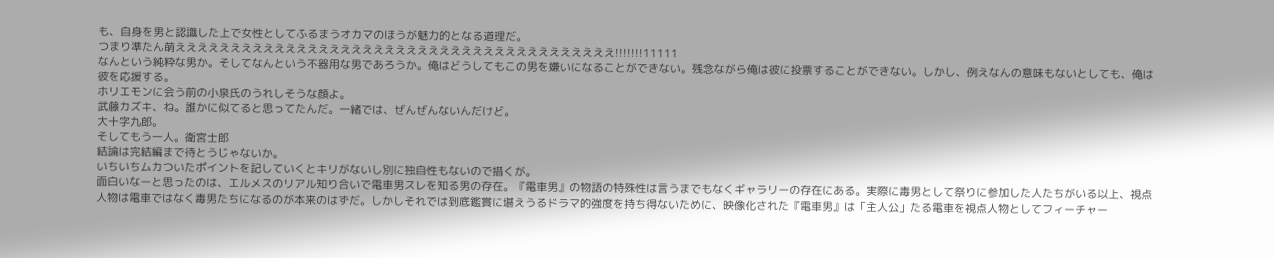も、自身を男と認識した上で女性としてふるまうオカマのほうが魅力的となる道理だ。
つまり準たん萌ええええええええええええええええええええええええええええええええええええええええ!!!!!!!11111
なんという純粋な男か。そしてなんという不器用な男であろうか。俺はどうしてもこの男を嫌いになることができない。残念ながら俺は彼に投票することができない。しかし、例えなんの意味もないとしても、俺は彼を応援する。
ホリエモンに会う前の小泉氏のうれしそうな顔よ。
武藤カズキ、ね。誰かに似てると思ってたんだ。一緒では、ぜんぜんないんだけど。
大十字九郎。
そしてもう一人。衛宮士郎
結論は完結編まで待とうじゃないか。
いちいちムカついたポイントを記していくとキリがないし別に独自性もないので措くが。
面白いなーと思ったのは、エルメスのリアル知り合いで電車男スレを知る男の存在。『電車男』の物語の特殊性は言うまでもなくギャラリーの存在にある。実際に毒男として祭りに参加した人たちがいる以上、視点人物は電車ではなく毒男たちになるのが本来のはずだ。しかしそれでは到底鑑賞に堪えうるドラマ的強度を持ち得ないために、映像化された『電車男』は「主人公」たる電車を視点人物としてフィーチャー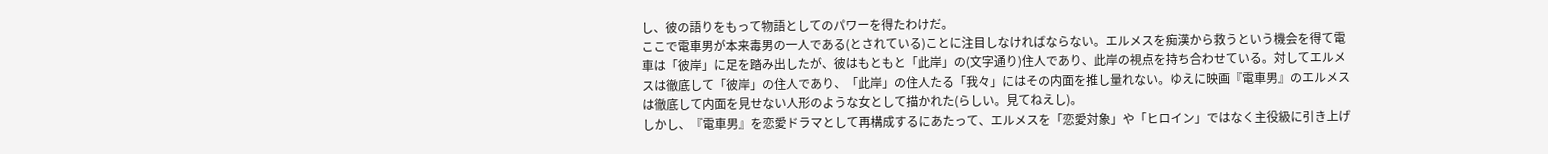し、彼の語りをもって物語としてのパワーを得たわけだ。
ここで電車男が本来毒男の一人である(とされている)ことに注目しなければならない。エルメスを痴漢から救うという機会を得て電車は「彼岸」に足を踏み出したが、彼はもともと「此岸」の(文字通り)住人であり、此岸の視点を持ち合わせている。対してエルメスは徹底して「彼岸」の住人であり、「此岸」の住人たる「我々」にはその内面を推し量れない。ゆえに映画『電車男』のエルメスは徹底して内面を見せない人形のような女として描かれた(らしい。見てねえし)。
しかし、『電車男』を恋愛ドラマとして再構成するにあたって、エルメスを「恋愛対象」や「ヒロイン」ではなく主役級に引き上げ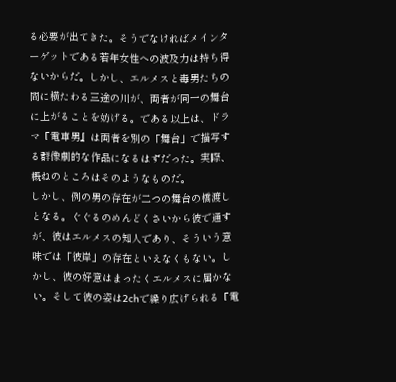る必要が出てきた。そうでなければメインターゲットである若年女性への波及力は持ち得ないからだ。しかし、エルメスと毒男たちの間に横たわる三途の川が、両者が同一の舞台に上がることを妨げる。である以上は、ドラマ『電車男』は両者を別の「舞台」で描写する群像劇的な作品になるはずだった。実際、概ねのところはそのようなものだ。
しかし、例の男の存在が二つの舞台の橋渡しとなる。ぐぐるのめんどくさいから彼で通すが、彼はエルメスの知人であり、そういう意味では「彼岸」の存在といえなくもない。しかし、彼の好意はまったくエルメスに届かない。そして彼の姿は2chで繰り広げられる『電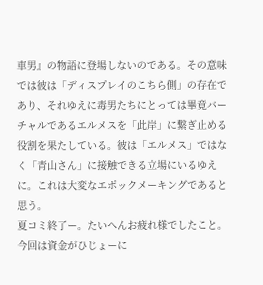車男』の物語に登場しないのである。その意味では彼は「ディスプレイのこちら側」の存在であり、それゆえに毒男たちにとっては畢竟バーチャルであるエルメスを「此岸」に繋ぎ止める役割を果たしている。彼は「エルメス」ではなく「青山さん」に接触できる立場にいるゆえに。これは大変なエポックメーキングであると思う。
夏コミ終了ー。たいへんお疲れ様でしたこと。
今回は資金がひじょーに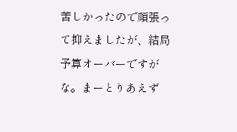苦しかったので頑張って抑えましたが、結局予算オーバーですがな。まーとりあえず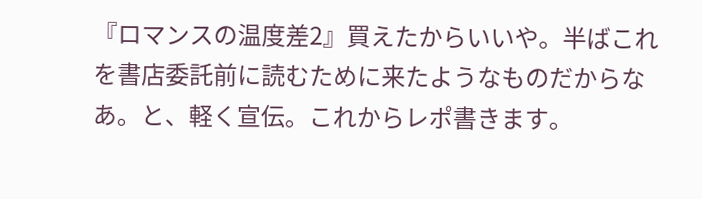『ロマンスの温度差2』買えたからいいや。半ばこれを書店委託前に読むために来たようなものだからなあ。と、軽く宣伝。これからレポ書きます。